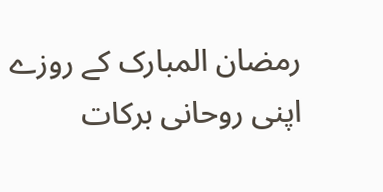رمضان المبارک کے روزے اپنی روحانی برکات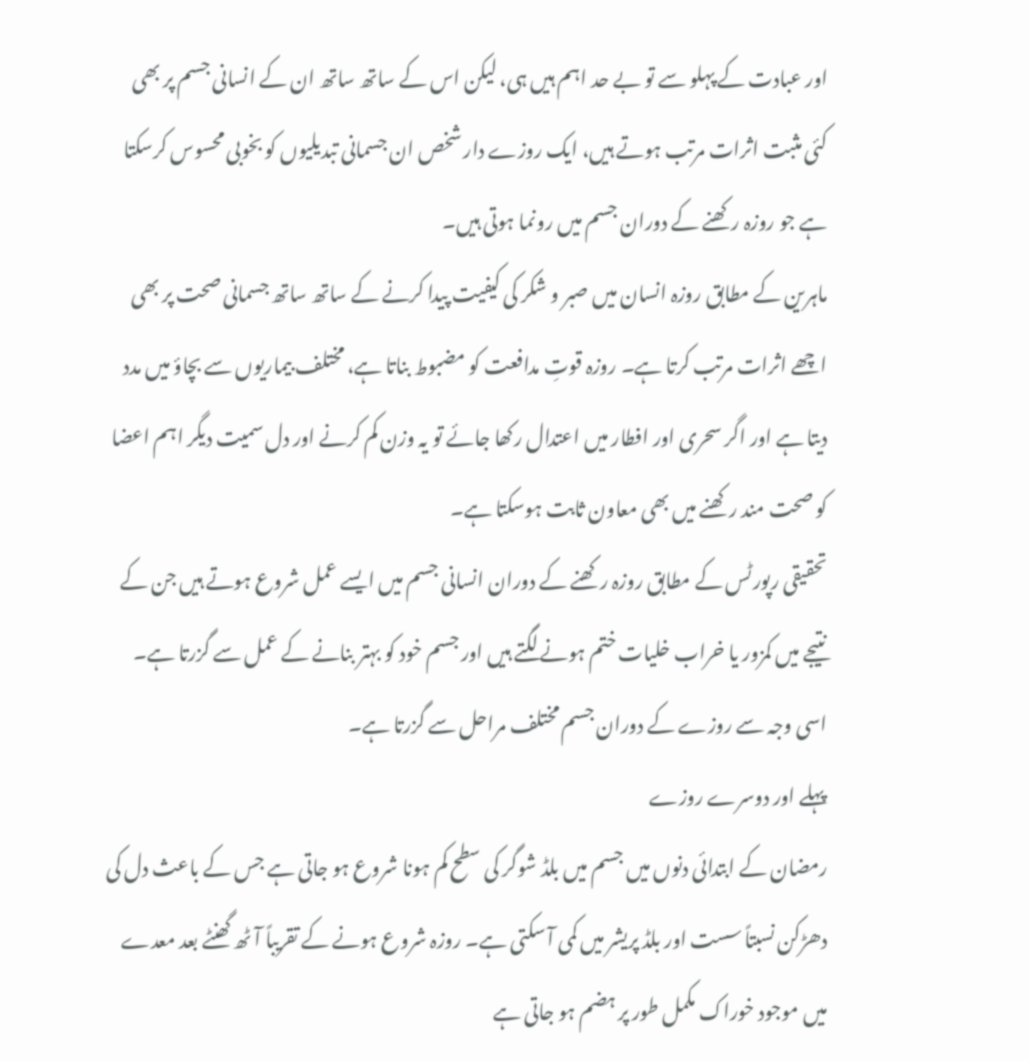اور عبادت کے پہلو سے تو بے حد اہم ہیں ہی، لیکن اس کے ساتھ ساتھ ان کے انسانی جسم پر بھی کئی مثبت اثرات مرتب ہوتے ہیں، ایک روزے دار شخص ان جسمانی تبدیلیوں کو بخوبی محسوس کرسکتا ہے جو روزہ رکھنے کے دوران جسم میں رونما ہوتی ہیں۔
ماہرین کے مطابق روزہ انسان میں صبر و شکر کی کیفیت پیدا کرنے کے ساتھ ساتھ جسمانی صحت پر بھی اچھے اثرات مرتب کرتا ہے۔ روزہ قوتِ مدافعت کو مضبوط بناتا ہے، مختلف بیماریوں سے بچاؤ میں مدد دیتا ہے اور اگر سحری اور افطار میں اعتدال رکھا جائے تو یہ وزن کم کرنے اور دل سمیت دیگر اہم اعضا کو صحت مند رکھنے میں بھی معاون ثابت ہوسکتا ہے۔
تحقیقی رپورٹس کے مطابق روزہ رکھنے کے دوران انسانی جسم میں ایسے عمل شروع ہوتے ہیں جن کے نتیجے میں کمزور یا خراب خلیات ختم ہونے لگتے ہیں اور جسم خود کو بہتر بنانے کے عمل سے گزرتا ہے۔ اسی وجہ سے روزے کے دوران جسم مختلف مراحل سے گزرتا ہے۔
پہلے اور دوسرے روزے
رمضان کے ابتدائی دنوں میں جسم میں بلڈ شوگر کی سطح کم ہونا شروع ہو جاتی ہے جس کے باعث دل کی دھڑکن نسبتاً سست اور بلڈ پریشر میں کمی آ سکتی ہے۔ روزہ شروع ہونے کے تقریباً آٹھ گھنٹے بعد معدے میں موجود خوراک مکمل طور پر ہضم ہو جاتی ہے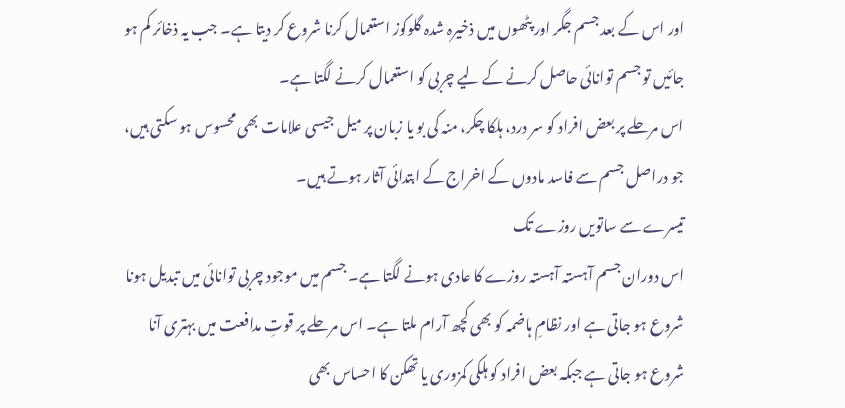اور اس کے بعد جسم جگر اور پٹھوں میں ذخیرہ شدہ گلوکوز استعمال کرنا شروع کر دیتا ہے۔ جب یہ ذخائر کم ہو جائیں تو جسم توانائی حاصل کرنے کے لیے چربی کو استعمال کرنے لگتا ہے۔
اس مرحلے پر بعض افراد کو سر درد، ہلکا چکر، منہ کی بو یا زبان پر میل جیسی علامات بھی محسوس ہو سکتی ہیں، جو دراصل جسم سے فاسد مادوں کے اخراج کے ابتدائی آثار ہوتے ہیں۔
تیسرے سے ساتویں روزے تک
اس دوران جسم آہستہ آہستہ روزے کا عادی ہونے لگتا ہے۔ جسم میں موجود چربی توانائی میں تبدیل ہونا شروع ہو جاتی ہے اور نظامِ ہاضمہ کو بھی کچھ آرام ملتا ہے۔ اس مرحلے پر قوتِ مدافعت میں بہتری آنا شروع ہو جاتی ہے جبکہ بعض افراد کو ہلکی کمزوری یا تھکن کا احساس بھی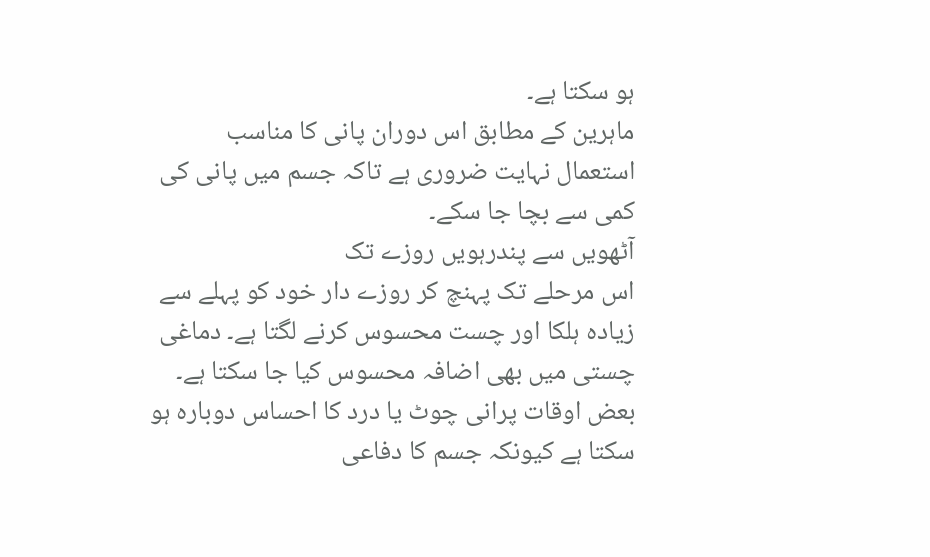ہو سکتا ہے۔
ماہرین کے مطابق اس دوران پانی کا مناسب استعمال نہایت ضروری ہے تاکہ جسم میں پانی کی کمی سے بچا جا سکے۔
آٹھویں سے پندرہویں روزے تک
اس مرحلے تک پہنچ کر روزے دار خود کو پہلے سے زیادہ ہلکا اور چست محسوس کرنے لگتا ہے۔ دماغی چستی میں بھی اضافہ محسوس کیا جا سکتا ہے۔
بعض اوقات پرانی چوٹ یا درد کا احساس دوبارہ ہو سکتا ہے کیونکہ جسم کا دفاعی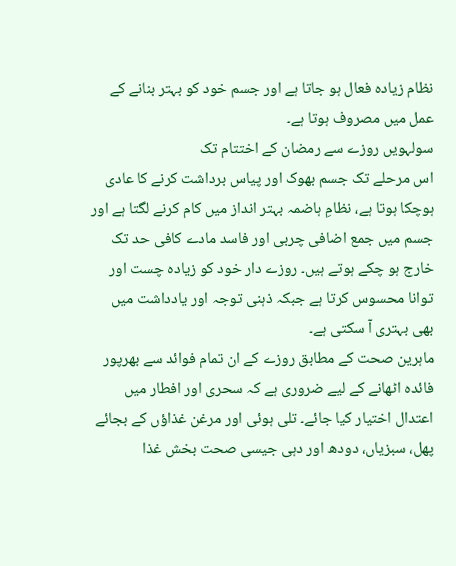نظام زیادہ فعال ہو جاتا ہے اور جسم خود کو بہتر بنانے کے عمل میں مصروف ہوتا ہے۔
سولہویں روزے سے رمضان کے اختتام تک
اس مرحلے تک جسم بھوک اور پیاس برداشت کرنے کا عادی ہوچکا ہوتا ہے، نظامِ ہاضمہ بہتر انداز میں کام کرنے لگتا ہے اور جسم میں جمع اضافی چربی اور فاسد مادے کافی حد تک خارج ہو چکے ہوتے ہیں۔ روزے دار خود کو زیادہ چست اور توانا محسوس کرتا ہے جبکہ ذہنی توجہ اور یادداشت میں بھی بہتری آ سکتی ہے۔
ماہرین صحت کے مطابق روزے کے ان تمام فوائد سے بھرپور فائدہ اٹھانے کے لیے ضروری ہے کہ سحری اور افطار میں اعتدال اختیار کیا جائے۔ تلی ہوئی اور مرغن غذاؤں کے بجائے پھل، سبزیاں، دودھ اور دہی جیسی صحت بخش غذا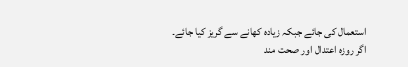استعمال کی جائے جبکہ زیادہ کھانے سے گریز کیا جائے۔
اگر روزہ اعتدال اور صحت مند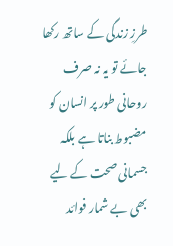طرزِ زندگی کے ساتھ رکھا جائے تو یہ نہ صرف روحانی طور پر انسان کو مضبوط بناتا ہے بلکہ جسمانی صحت کے لیے بھی بے شمار فوائد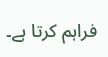فراہم کرتا ہے۔